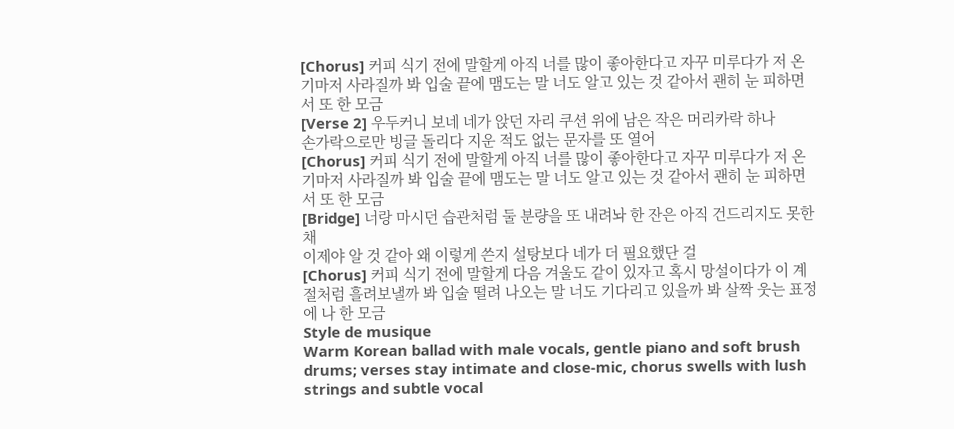[Chorus] 커피 식기 전에 말할게 아직 너를 많이 좋아한다고 자꾸 미루다가 저 온기마저 사라질까 봐 입술 끝에 맴도는 말 너도 알고 있는 것 같아서 괜히 눈 피하면서 또 한 모금
[Verse 2] 우두커니 보네 네가 앉던 자리 쿠션 위에 남은 작은 머리카락 하나
손가락으로만 빙글 돌리다 지운 적도 없는 문자를 또 열어
[Chorus] 커피 식기 전에 말할게 아직 너를 많이 좋아한다고 자꾸 미루다가 저 온기마저 사라질까 봐 입술 끝에 맴도는 말 너도 알고 있는 것 같아서 괜히 눈 피하면서 또 한 모금
[Bridge] 너랑 마시던 습관처럼 둘 분량을 또 내려놔 한 잔은 아직 건드리지도 못한 채
이제야 알 것 같아 왜 이렇게 쓴지 설탕보다 네가 더 필요했단 걸
[Chorus] 커피 식기 전에 말할게 다음 겨울도 같이 있자고 혹시 망설이다가 이 계절처럼 흘려보낼까 봐 입술 떨려 나오는 말 너도 기다리고 있을까 봐 살짝 웃는 표정에 나 한 모금
Style de musique
Warm Korean ballad with male vocals, gentle piano and soft brush drums; verses stay intimate and close-mic, chorus swells with lush strings and subtle vocal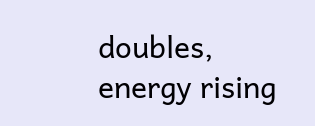doubles, energy rising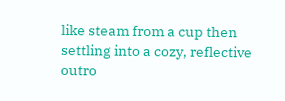like steam from a cup then settling into a cozy, reflective outro